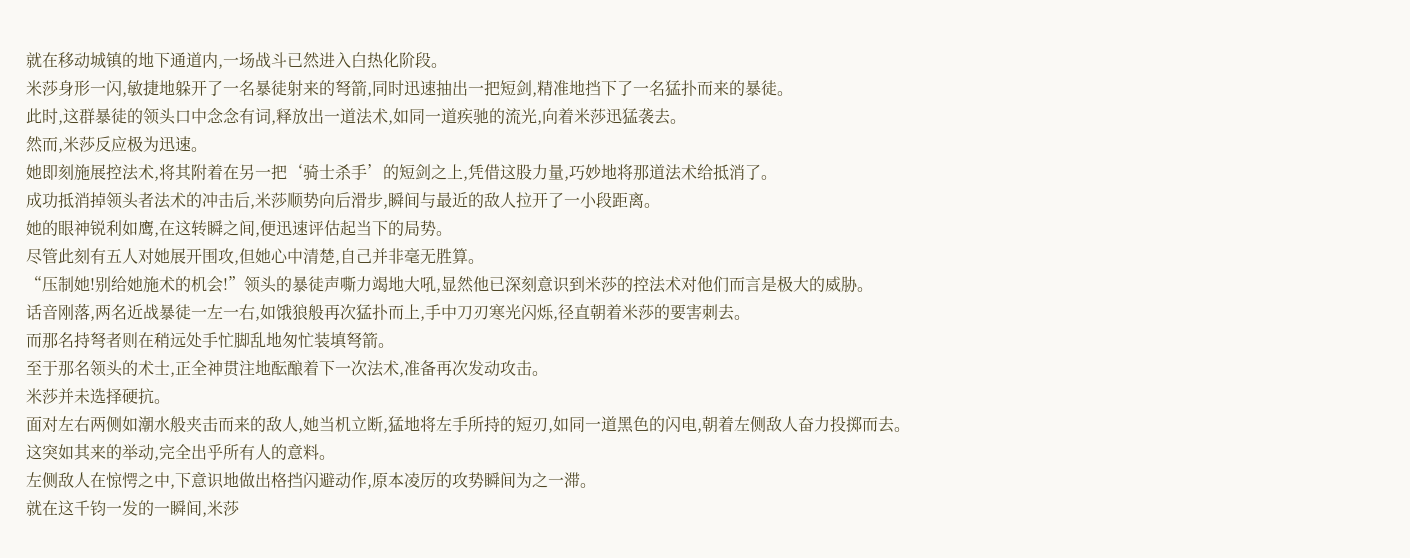就在移动城镇的地下通道内,一场战斗已然进入白热化阶段。
米莎身形一闪,敏捷地躲开了一名暴徒射来的弩箭,同时迅速抽出一把短剑,精准地挡下了一名猛扑而来的暴徒。
此时,这群暴徒的领头口中念念有词,释放出一道法术,如同一道疾驰的流光,向着米莎迅猛袭去。
然而,米莎反应极为迅速。
她即刻施展控法术,将其附着在另一把‘骑士杀手’的短剑之上,凭借这股力量,巧妙地将那道法术给抵消了。
成功抵消掉领头者法术的冲击后,米莎顺势向后滑步,瞬间与最近的敌人拉开了一小段距离。
她的眼神锐利如鹰,在这转瞬之间,便迅速评估起当下的局势。
尽管此刻有五人对她展开围攻,但她心中清楚,自己并非毫无胜算。
“压制她!别给她施术的机会!”领头的暴徒声嘶力竭地大吼,显然他已深刻意识到米莎的控法术对他们而言是极大的威胁。
话音刚落,两名近战暴徒一左一右,如饿狼般再次猛扑而上,手中刀刃寒光闪烁,径直朝着米莎的要害刺去。
而那名持弩者则在稍远处手忙脚乱地匆忙装填弩箭。
至于那名领头的术士,正全神贯注地酝酿着下一次法术,准备再次发动攻击。
米莎并未选择硬抗。
面对左右两侧如潮水般夹击而来的敌人,她当机立断,猛地将左手所持的短刃,如同一道黑色的闪电,朝着左侧敌人奋力投掷而去。
这突如其来的举动,完全出乎所有人的意料。
左侧敌人在惊愕之中,下意识地做出格挡闪避动作,原本凌厉的攻势瞬间为之一滞。
就在这千钧一发的一瞬间,米莎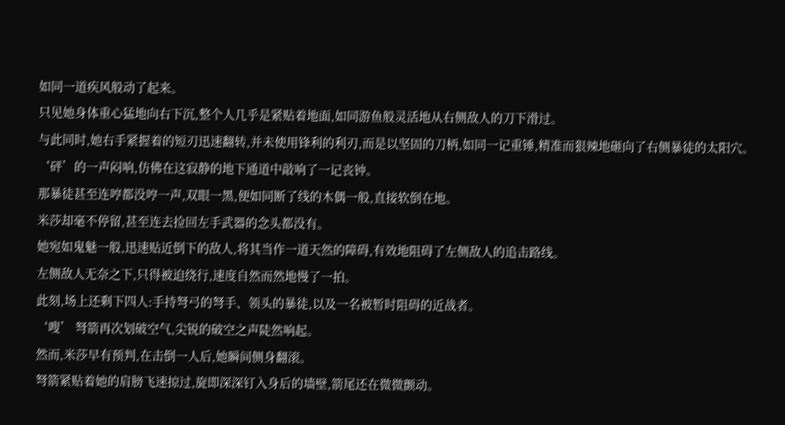如同一道疾风般动了起来。
只见她身体重心猛地向右下沉,整个人几乎是紧贴着地面,如同游鱼般灵活地从右侧敌人的刀下滑过。
与此同时,她右手紧握着的短刃迅速翻转,并未使用锋利的利刃,而是以坚固的刀柄,如同一记重锤,精准而狠辣地砸向了右侧暴徒的太阳穴。
‘砰’的一声闷响,仿佛在这寂静的地下通道中敲响了一记丧钟。
那暴徒甚至连哼都没哼一声,双眼一黑,便如同断了线的木偶一般,直接软倒在地。
米莎却毫不停留,甚至连去捡回左手武器的念头都没有。
她宛如鬼魅一般,迅速贴近倒下的敌人,将其当作一道天然的障碍,有效地阻碍了左侧敌人的追击路线。
左侧敌人无奈之下,只得被迫绕行,速度自然而然地慢了一拍。
此刻,场上还剩下四人:手持弩弓的弩手、领头的暴徒,以及一名被暂时阻碍的近战者。
‘嗖’ 弩箭再次划破空气,尖锐的破空之声陡然响起。
然而,米莎早有预判,在击倒一人后,她瞬间侧身翻滚。
弩箭紧贴着她的肩膀飞速掠过,旋即深深钉入身后的墙壁,箭尾还在微微颤动。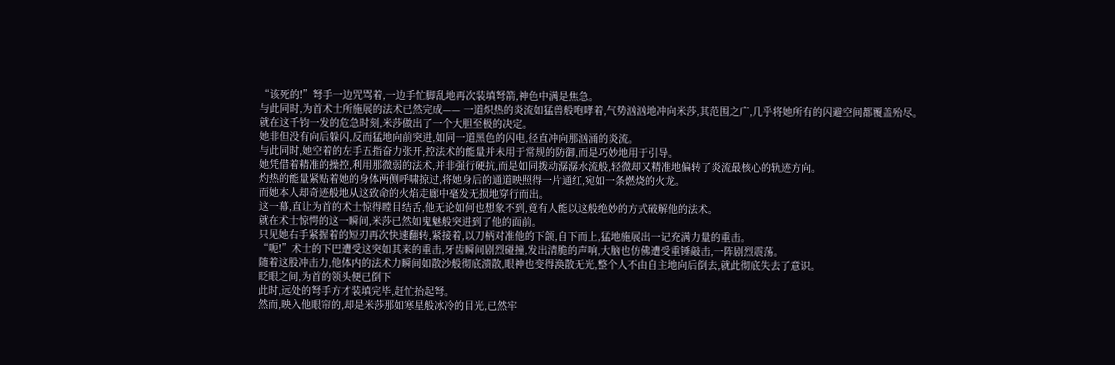“该死的!”弩手一边咒骂着,一边手忙脚乱地再次装填弩箭,神色中满是焦急。
与此同时,为首术士所施展的法术已然完成—— 一道炽热的炎流如猛兽般咆哮着,气势汹汹地冲向米莎,其范围之广,几乎将她所有的闪避空间都覆盖殆尽。
就在这千钧一发的危急时刻,米莎做出了一个大胆至极的决定。
她非但没有向后躲闪,反而猛地向前突进,如同一道黑色的闪电,径直冲向那汹涌的炎流。
与此同时,她空着的左手五指奋力张开,控法术的能量并未用于常规的防御,而是巧妙地用于引导。
她凭借着精准的操控,利用那微弱的法术,并非强行硬抗,而是如同拨动潺潺水流般,轻微却又精准地偏转了炎流最核心的轨迹方向。
灼热的能量紧贴着她的身体两侧呼啸掠过,将她身后的通道映照得一片通红,宛如一条燃烧的火龙。
而她本人却奇迹般地从这致命的火焰走廊中毫发无损地穿行而出。
这一幕,直让为首的术士惊得瞠目结舌,他无论如何也想象不到,竟有人能以这般绝妙的方式破解他的法术。
就在术士惊愕的这一瞬间,米莎已然如鬼魅般突进到了他的面前。
只见她右手紧握着的短刃再次快速翻转,紧接着,以刀柄对准他的下颌,自下而上,猛地施展出一记充满力量的重击。
“呃!”术士的下巴遭受这突如其来的重击,牙齿瞬间剧烈碰撞,发出清脆的声响,大脑也仿佛遭受重锤敲击,一阵剧烈震荡。
随着这股冲击力,他体内的法术力瞬间如散沙般彻底溃散,眼神也变得涣散无光,整个人不由自主地向后倒去,就此彻底失去了意识。
眨眼之间,为首的领头便已倒下
此时,远处的弩手方才装填完毕,赶忙抬起弩。
然而,映入他眼帘的,却是米莎那如寒星般冰冷的目光,已然牢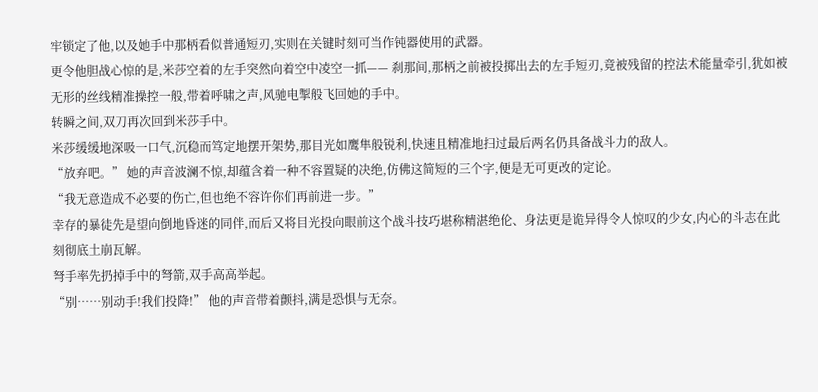牢锁定了他,以及她手中那柄看似普通短刃,实则在关键时刻可当作钝器使用的武器。
更令他胆战心惊的是,米莎空着的左手突然向着空中凌空一抓—— 刹那间,那柄之前被投掷出去的左手短刃,竟被残留的控法术能量牵引,犹如被无形的丝线精准操控一般,带着呼啸之声,风驰电掣般飞回她的手中。
转瞬之间,双刀再次回到米莎手中。
米莎缓缓地深吸一口气,沉稳而笃定地摆开架势,那目光如鹰隼般锐利,快速且精准地扫过最后两名仍具备战斗力的敌人。
“放弃吧。” 她的声音波澜不惊,却蕴含着一种不容置疑的决绝,仿佛这简短的三个字,便是无可更改的定论。
“我无意造成不必要的伤亡,但也绝不容许你们再前进一步。”
幸存的暴徒先是望向倒地昏迷的同伴,而后又将目光投向眼前这个战斗技巧堪称精湛绝伦、身法更是诡异得令人惊叹的少女,内心的斗志在此刻彻底土崩瓦解。
弩手率先扔掉手中的弩箭,双手高高举起。
“别……别动手!我们投降!” 他的声音带着颤抖,满是恐惧与无奈。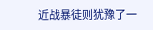近战暴徒则犹豫了一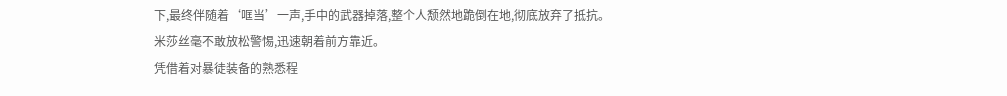下,最终伴随着‘哐当’一声,手中的武器掉落,整个人颓然地跪倒在地,彻底放弃了抵抗。
米莎丝毫不敢放松警惕,迅速朝着前方靠近。
凭借着对暴徒装备的熟悉程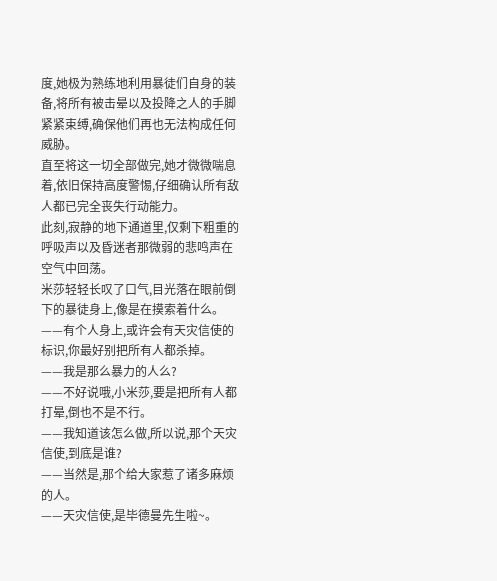度,她极为熟练地利用暴徒们自身的装备,将所有被击晕以及投降之人的手脚紧紧束缚,确保他们再也无法构成任何威胁。
直至将这一切全部做完,她才微微喘息着,依旧保持高度警惕,仔细确认所有敌人都已完全丧失行动能力。
此刻,寂静的地下通道里,仅剩下粗重的呼吸声以及昏迷者那微弱的悲鸣声在空气中回荡。
米莎轻轻长叹了口气,目光落在眼前倒下的暴徒身上,像是在摸索着什么。
——有个人身上,或许会有天灾信使的标识,你最好别把所有人都杀掉。
——我是那么暴力的人么?
——不好说哦,小米莎,要是把所有人都打晕,倒也不是不行。
——我知道该怎么做,所以说,那个天灾信使,到底是谁?
——当然是,那个给大家惹了诸多麻烦的人。
——天灾信使,是毕德曼先生啦~。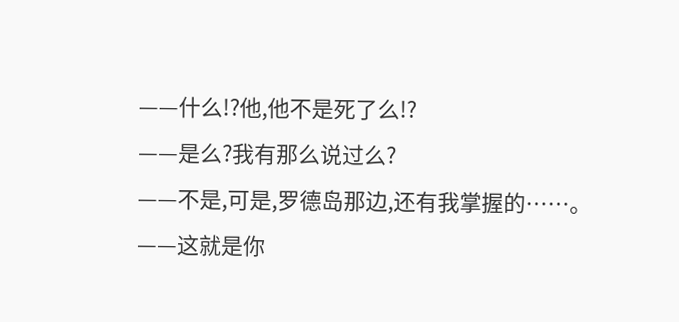——什么!?他,他不是死了么!?
——是么?我有那么说过么?
——不是,可是,罗德岛那边,还有我掌握的……。
——这就是你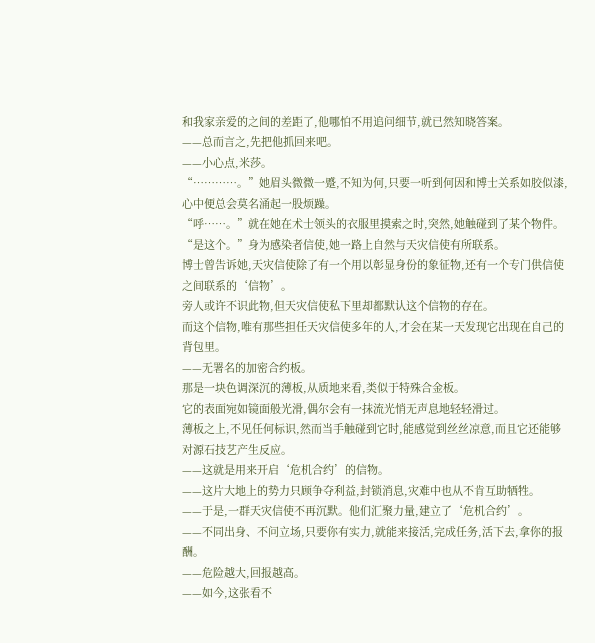和我家亲爱的之间的差距了,他哪怕不用追问细节,就已然知晓答案。
——总而言之,先把他抓回来吧。
——小心点,米莎。
“…………。”她眉头微微一蹙,不知为何,只要一听到何因和博士关系如胶似漆,心中便总会莫名涌起一股烦躁。
“呼……。”就在她在术士领头的衣服里摸索之时,突然,她触碰到了某个物件。
“是这个。”身为感染者信使,她一路上自然与天灾信使有所联系。
博士曾告诉她,天灾信使除了有一个用以彰显身份的象征物,还有一个专门供信使之间联系的‘信物’。
旁人或许不识此物,但天灾信使私下里却都默认这个信物的存在。
而这个信物,唯有那些担任天灾信使多年的人,才会在某一天发现它出现在自己的背包里。
——无署名的加密合约板。
那是一块色调深沉的薄板,从质地来看,类似于特殊合金板。
它的表面宛如镜面般光滑,偶尔会有一抹流光悄无声息地轻轻滑过。
薄板之上,不见任何标识,然而当手触碰到它时,能感觉到丝丝凉意,而且它还能够对源石技艺产生反应。
——这就是用来开启‘危机合约’的信物。
——这片大地上的势力只顾争夺利益,封锁消息,灾难中也从不肯互助牺牲。
——于是,一群天灾信使不再沉默。他们汇聚力量,建立了‘危机合约’。
——不同出身、不问立场,只要你有实力,就能来接活,完成任务,活下去,拿你的报酬。
——危险越大,回报越高。
——如今,这张看不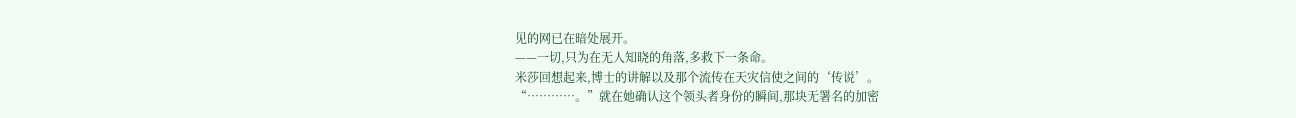见的网已在暗处展开。
——一切,只为在无人知晓的角落,多救下一条命。
米莎回想起来,博士的讲解以及那个流传在天灾信使之间的‘传说’。
“…………。”就在她确认这个领头者身份的瞬间,那块无署名的加密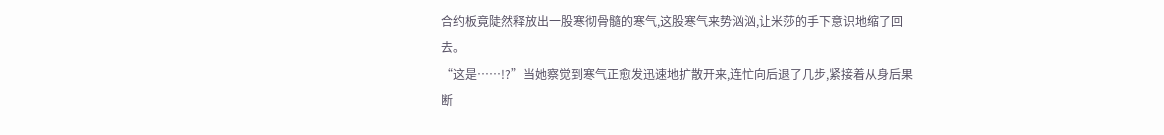合约板竟陡然释放出一股寒彻骨髓的寒气,这股寒气来势汹汹,让米莎的手下意识地缩了回去。
“这是……!?”当她察觉到寒气正愈发迅速地扩散开来,连忙向后退了几步,紧接着从身后果断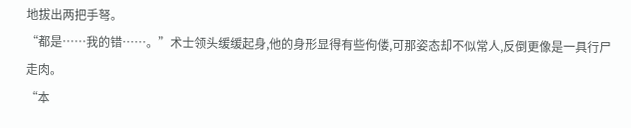地拔出两把手弩。
“都是……我的错……。”术士领头缓缓起身,他的身形显得有些佝偻,可那姿态却不似常人,反倒更像是一具行尸走肉。
“本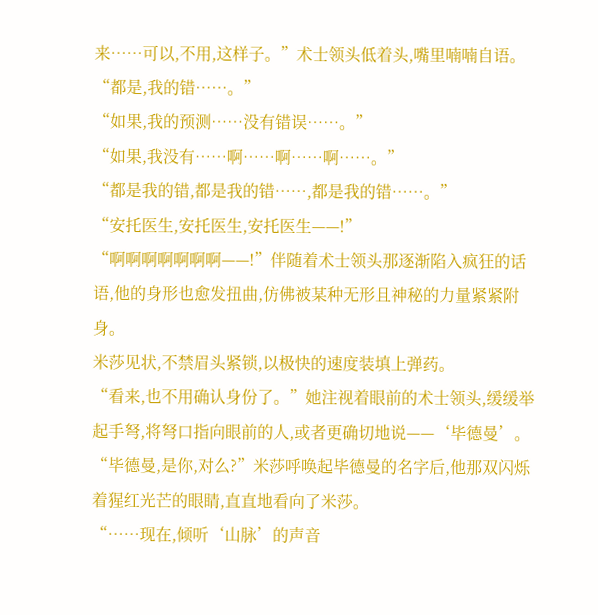来……可以,不用,这样子。”术士领头低着头,嘴里喃喃自语。
“都是,我的错……。”
“如果,我的预测……没有错误……。”
“如果,我没有……啊……啊……啊……。”
“都是我的错,都是我的错……,都是我的错……。”
“安托医生,安托医生,安托医生——!”
“啊啊啊啊啊啊啊——!”伴随着术士领头那逐渐陷入疯狂的话语,他的身形也愈发扭曲,仿佛被某种无形且神秘的力量紧紧附身。
米莎见状,不禁眉头紧锁,以极快的速度装填上弹药。
“看来,也不用确认身份了。”她注视着眼前的术士领头,缓缓举起手弩,将弩口指向眼前的人,或者更确切地说——‘毕德曼’。
“毕德曼,是你,对么?”米莎呼唤起毕德曼的名字后,他那双闪烁着猩红光芒的眼睛,直直地看向了米莎。
“……现在,倾听‘山脉’的声音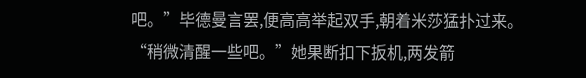吧。”毕德曼言罢,便高高举起双手,朝着米莎猛扑过来。
“稍微清醒一些吧。”她果断扣下扳机,两发箭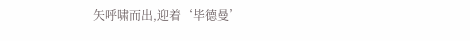矢呼啸而出,迎着‘毕德曼’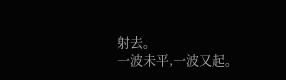射去。
一波未平,一波又起。